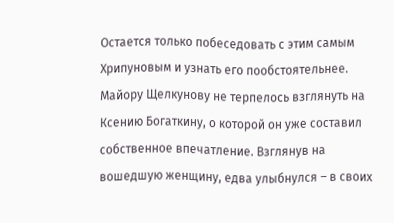Остается только побеседовать с этим самым Хрипуновым и узнать его пообстоятельнее.
Майору Щелкунову не терпелось взглянуть на Ксению Богаткину, о которой он уже составил собственное впечатление. Взглянув на вошедшую женщину, едва улыбнулся – в своих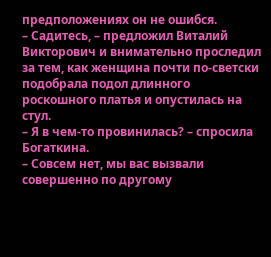предположениях он не ошибся.
– Садитесь, – предложил Виталий Викторович и внимательно проследил за тем, как женщина почти по-светски подобрала подол длинного роскошного платья и опустилась на стул.
– Я в чем-то провинилась? – спросила Богаткина.
– Совсем нет, мы вас вызвали совершенно по другому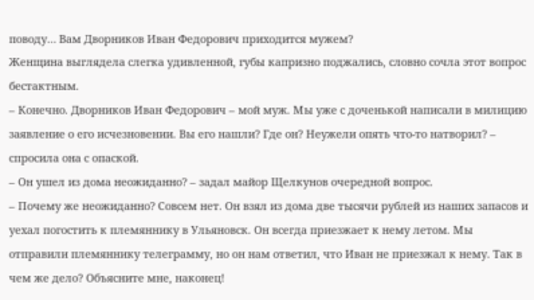поводу… Вам Дворников Иван Федорович приходится мужем?
Женщина выглядела слегка удивленной, губы капризно поджались, словно сочла этот вопрос бестактным.
– Конечно. Дворников Иван Федорович – мой муж. Мы уже с доченькой написали в милицию заявление о его исчезновении. Вы его нашли? Где он? Неужели опять что-то натворил? – спросила она с опаской.
– Он ушел из дома неожиданно? – задал майор Щелкунов очередной вопрос.
– Почему же неожиданно? Совсем нет. Он взял из дома две тысячи рублей из наших запасов и уехал погостить к племяннику в Ульяновск. Он всегда приезжает к нему летом. Мы отправили племяннику телеграмму, но он нам ответил, что Иван не приезжал к нему. Так в чем же дело? Объясните мне, наконец!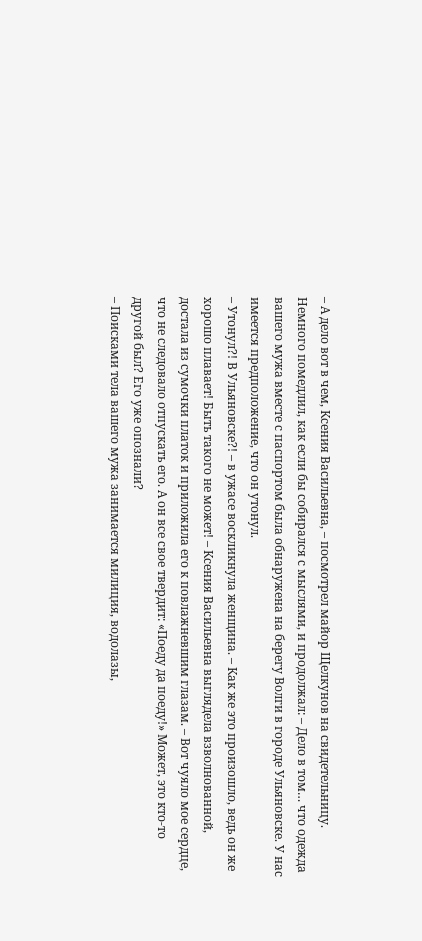– А дело вот в чем, Ксения Васильевна, – посмотрел майор Щелкунов на свидетельницу. Немного помедлил, как если бы собирался с мыслями, и продолжал: – Дело в том… что одежда вашего мужа вместе с паспортом была обнаружена на берегу Волги в городе Ульяновске. У нас имеется предположение, что он утонул.
– Утонул?! В Ульяновске?! – в ужасе воскликнула женщина. – Как же это произошло, ведь он же хорошо плавает! Быть такого не может! – Ксения Васильевна выглядела взволнованной, достала из сумочки платок и приложила его к повлажневшим глазам. – Вот чуяло мое сердце, что не следовало отпускать его. А он все свое твердит: «Поеду да поеду!» Может, это кто-то другой был? Его уже опознали?
– Поисками тела вашего мужа занимается милиция, водолазы,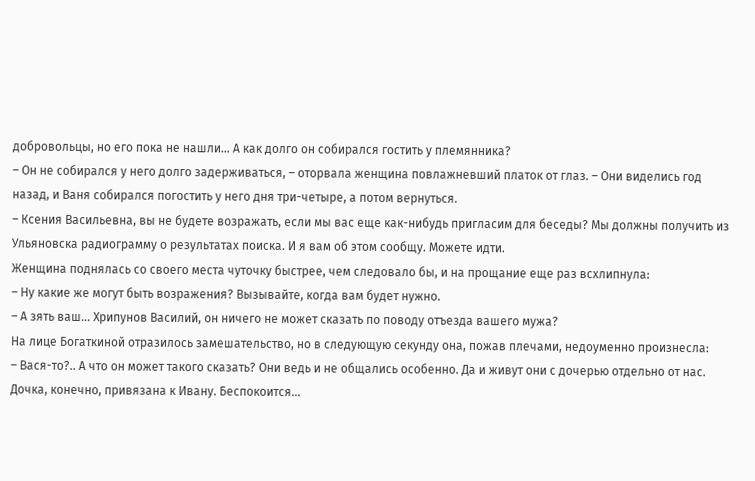добровольцы, но его пока не нашли… А как долго он собирался гостить у племянника?
– Он не собирался у него долго задерживаться, – оторвала женщина повлажневший платок от глаз. – Они виделись год назад, и Ваня собирался погостить у него дня три-четыре, а потом вернуться.
– Ксения Васильевна, вы не будете возражать, если мы вас еще как-нибудь пригласим для беседы? Мы должны получить из Ульяновска радиограмму о результатах поиска. И я вам об этом сообщу. Можете идти.
Женщина поднялась со своего места чуточку быстрее, чем следовало бы, и на прощание еще раз всхлипнула:
– Ну какие же могут быть возражения? Вызывайте, когда вам будет нужно.
– А зять ваш… Хрипунов Василий, он ничего не может сказать по поводу отъезда вашего мужа?
На лице Богаткиной отразилось замешательство, но в следующую секунду она, пожав плечами, недоуменно произнесла:
– Вася-то?.. А что он может такого сказать? Они ведь и не общались особенно. Да и живут они с дочерью отдельно от нас. Дочка, конечно, привязана к Ивану. Беспокоится…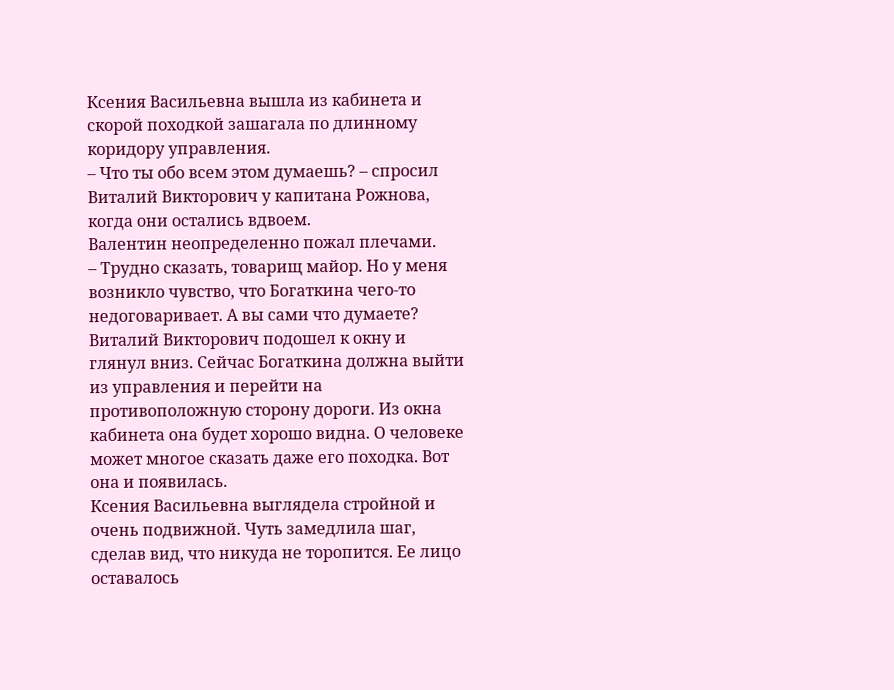Ксения Васильевна вышла из кабинета и скорой походкой зашагала по длинному коридору управления.
– Что ты обо всем этом думаешь? – спросил Виталий Викторович у капитана Рожнова, когда они остались вдвоем.
Валентин неопределенно пожал плечами.
– Трудно сказать, товарищ майор. Но у меня возникло чувство, что Богаткина чего-то недоговаривает. А вы сами что думаете?
Виталий Викторович подошел к окну и глянул вниз. Сейчас Богаткина должна выйти из управления и перейти на противоположную сторону дороги. Из окна кабинета она будет хорошо видна. О человеке может многое сказать даже его походка. Вот она и появилась.
Ксения Васильевна выглядела стройной и очень подвижной. Чуть замедлила шаг, сделав вид, что никуда не торопится. Ее лицо оставалось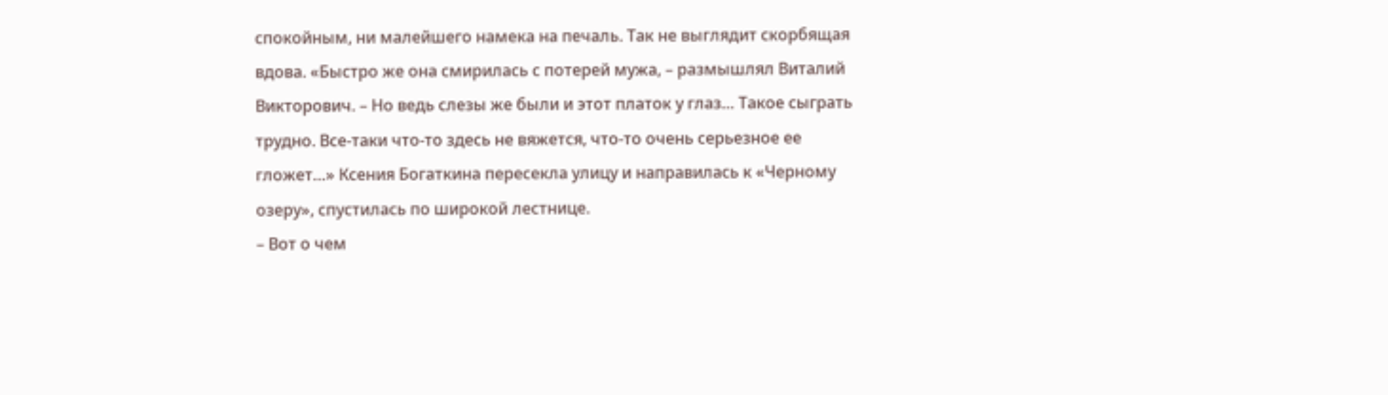спокойным, ни малейшего намека на печаль. Так не выглядит скорбящая вдова. «Быстро же она смирилась с потерей мужа, – размышлял Виталий Викторович. – Но ведь слезы же были и этот платок у глаз… Такое сыграть трудно. Все-таки что-то здесь не вяжется, что-то очень серьезное ее гложет…» Ксения Богаткина пересекла улицу и направилась к «Черному озеру», спустилась по широкой лестнице.
– Вот о чем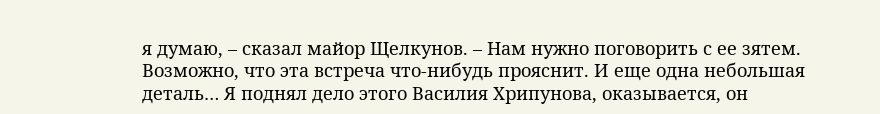я думаю, – сказал майор Щелкунов. – Нам нужно поговорить с ее зятем. Возможно, что эта встреча что-нибудь прояснит. И еще одна небольшая деталь… Я поднял дело этого Василия Хрипунова, оказывается, он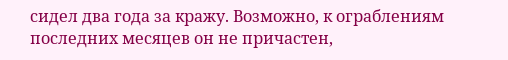сидел два года за кражу. Возможно, к ограблениям последних месяцев он не причастен,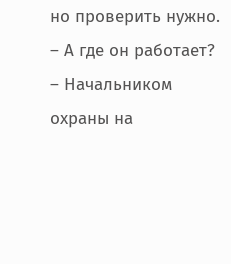но проверить нужно.
– А где он работает?
– Начальником охраны на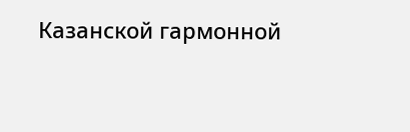Казанской гармонной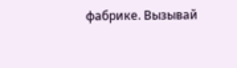фабрике. Вызывай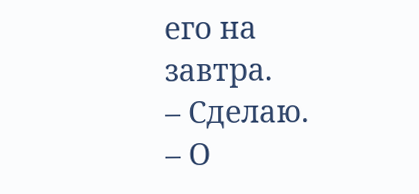его на завтра.
– Сделаю.
– О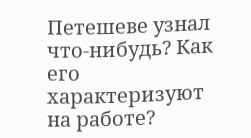Петешеве узнал что-нибудь? Как его характеризуют на работе?